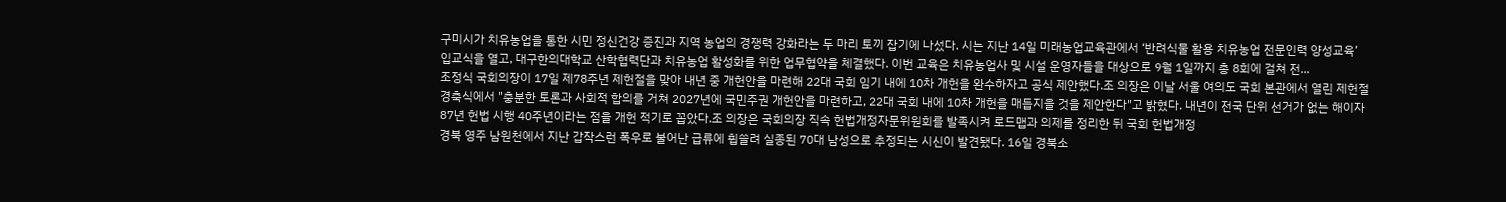구미시가 치유농업을 통한 시민 정신건강 증진과 지역 농업의 경쟁력 강화라는 두 마리 토끼 잡기에 나섰다. 시는 지난 14일 미래농업교육관에서 ‘반려식물 활용 치유농업 전문인력 양성교육’ 입교식을 열고, 대구한의대학교 산학협력단과 치유농업 활성화를 위한 업무협약을 체결했다. 이번 교육은 치유농업사 및 시설 운영자들을 대상으로 9월 1일까지 총 8회에 걸쳐 전...
조정식 국회의장이 17일 제78주년 제헌절을 맞아 내년 중 개헌안을 마련해 22대 국회 임기 내에 10차 개헌을 완수하자고 공식 제안했다.조 의장은 이날 서울 여의도 국회 본관에서 열린 제헌절 경축식에서 "충분한 토론과 사회적 합의를 거쳐 2027년에 국민주권 개헌안을 마련하고, 22대 국회 내에 10차 개헌을 매듭지을 것을 제안한다"고 밝혔다. 내년이 전국 단위 선거가 없는 해이자 87년 헌법 시행 40주년이라는 점을 개헌 적기로 꼽았다.조 의장은 국회의장 직속 헌법개정자문위원회를 발족시켜 로드맵과 의제를 정리한 뒤 국회 헌법개정
경북 영주 남원천에서 지난 갑작스런 폭우로 불어난 급류에 휩쓸려 실종된 70대 남성으로 추정되는 시신이 발견됐다. 16일 경북소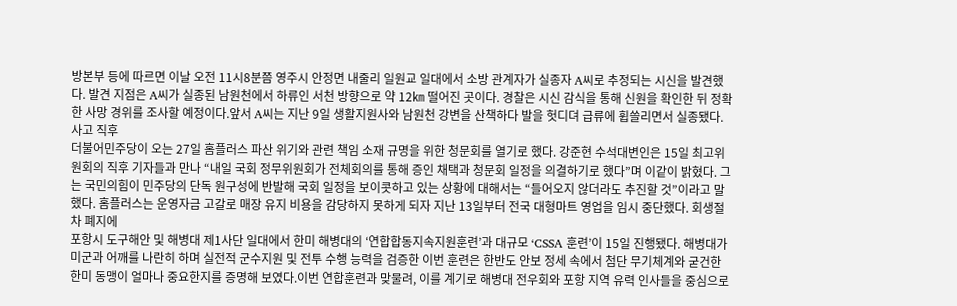방본부 등에 따르면 이날 오전 11시8분쯤 영주시 안정면 내줄리 일원교 일대에서 소방 관계자가 실종자 A씨로 추정되는 시신을 발견했다. 발견 지점은 A씨가 실종된 남원천에서 하류인 서천 방향으로 약 12㎞ 떨어진 곳이다. 경찰은 시신 감식을 통해 신원을 확인한 뒤 정확한 사망 경위를 조사할 예정이다.앞서 A씨는 지난 9일 생활지원사와 남원천 강변을 산책하다 발을 헛디뎌 급류에 휩쓸리면서 실종됐다. 사고 직후
더불어민주당이 오는 27일 홈플러스 파산 위기와 관련 책임 소재 규명을 위한 청문회를 열기로 했다. 강준현 수석대변인은 15일 최고위원회의 직후 기자들과 만나 “내일 국회 정무위원회가 전체회의를 통해 증인 채택과 청문회 일정을 의결하기로 했다”며 이같이 밝혔다. 그는 국민의힘이 민주당의 단독 원구성에 반발해 국회 일정을 보이콧하고 있는 상황에 대해서는 “들어오지 않더라도 추진할 것”이라고 말했다. 홈플러스는 운영자금 고갈로 매장 유지 비용을 감당하지 못하게 되자 지난 13일부터 전국 대형마트 영업을 임시 중단했다. 회생절차 폐지에
포항시 도구해안 및 해병대 제1사단 일대에서 한미 해병대의 ‘연합합동지속지원훈련’과 대규모 ‘CSSA 훈련’이 15일 진행됐다. 해병대가 미군과 어깨를 나란히 하며 실전적 군수지원 및 전투 수행 능력을 검증한 이번 훈련은 한반도 안보 정세 속에서 첨단 무기체계와 굳건한 한미 동맹이 얼마나 중요한지를 증명해 보였다.이번 연합훈련과 맞물려, 이를 계기로 해병대 전우회와 포항 지역 유력 인사들을 중심으로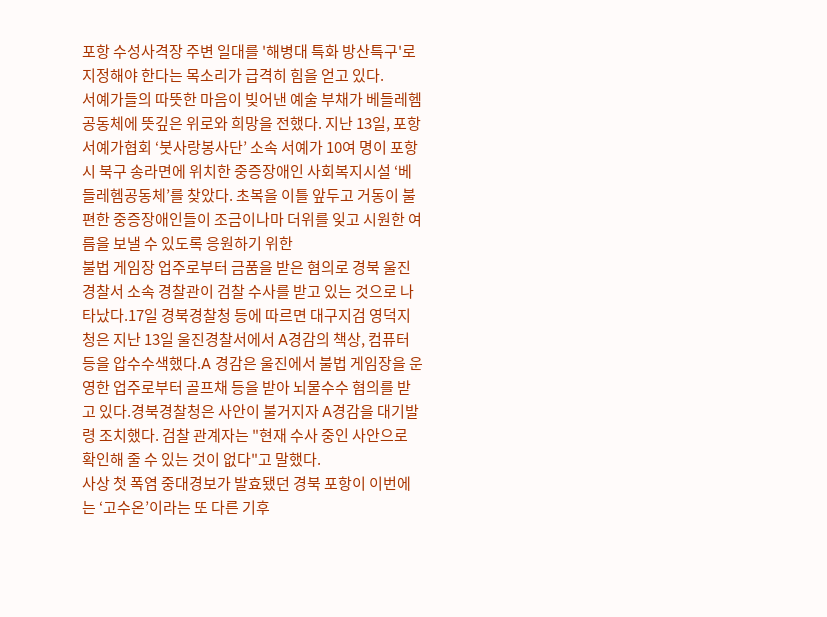포항 수성사격장 주변 일대를 '해병대 특화 방산특구'로 지정해야 한다는 목소리가 급격히 힘을 얻고 있다.
서예가들의 따뜻한 마음이 빚어낸 예술 부채가 베들레헴공동체에 뜻깊은 위로와 희망을 전했다. 지난 13일, 포항서예가협회 ‘붓사랑봉사단’ 소속 서예가 10여 명이 포항시 북구 송라면에 위치한 중증장애인 사회복지시설 ‘베들레헴공동체’를 찾았다. 초복을 이틀 앞두고 거동이 불편한 중증장애인들이 조금이나마 더위를 잊고 시원한 여름을 보낼 수 있도록 응원하기 위한
불법 게임장 업주로부터 금품을 받은 혐의로 경북 울진경찰서 소속 경찰관이 검찰 수사를 받고 있는 것으로 나타났다.17일 경북경찰청 등에 따르면 대구지검 영덕지청은 지난 13일 울진경찰서에서 A경감의 책상, 컴퓨터 등을 압수수색했다.A 경감은 울진에서 불법 게임장을 운영한 업주로부터 골프채 등을 받아 뇌물수수 혐의를 받고 있다.경북경찰청은 사안이 불거지자 A경감을 대기발령 조치했다. 검찰 관계자는 "현재 수사 중인 사안으로 확인해 줄 수 있는 것이 없다"고 말했다.
사상 첫 폭염 중대경보가 발효됐던 경북 포항이 이번에는 ‘고수온’이라는 또 다른 기후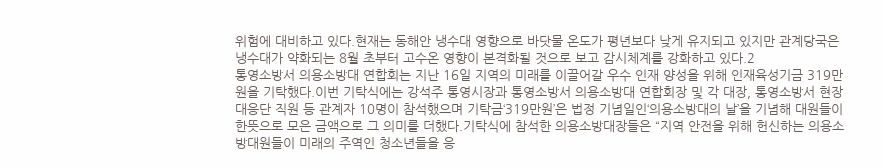위험에 대비하고 있다.현재는 동해안 냉수대 영향으로 바닷물 온도가 평년보다 낮게 유지되고 있지만 관계당국은 냉수대가 약화되는 8월 초부터 고수온 영향이 본격화될 것으로 보고 감시체계를 강화하고 있다.2
통영소방서 의용소방대 연합회는 지난 16일 지역의 미래를 이끌어갈 우수 인재 양성을 위해 인재육성기금 319만원을 기탁했다.이번 기탁식에는 강석주 통영시장과 통영소방서 의용소방대 연합회장 및 각 대장, 통영소방서 현장대응단 직원 등 관계자 10명이 참석했으며 기탁금‘319만원’은 법정 기념일인‘의용소방대의 날’을 기념해 대원들이 한뜻으로 모은 금액으로 그 의미를 더했다.기탁식에 참석한 의용소방대장들은 “지역 안전을 위해 헌신하는 의용소방대원들이 미래의 주역인 청소년들을 응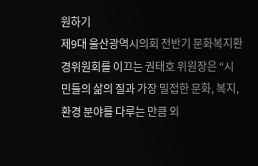원하기
제9대 울산광역시의회 전반기 문화복지환경위원회를 이끄는 권태호 위원장은 “시민들의 삶의 질과 가장 밀접한 문화, 복지, 환경 분야를 다루는 만큼 외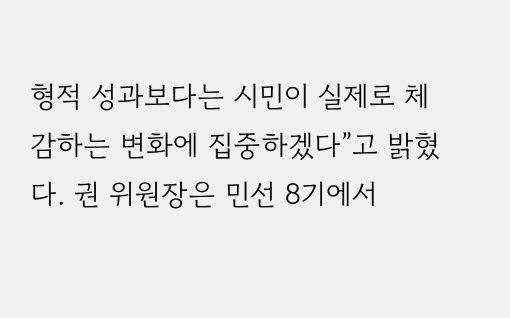형적 성과보다는 시민이 실제로 체감하는 변화에 집중하겠다”고 밝혔다. 권 위원장은 민선 8기에서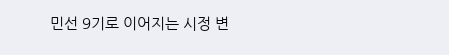민선 9기로 이어지는 시정 변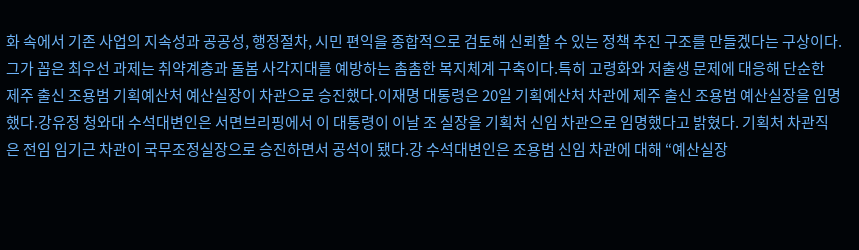화 속에서 기존 사업의 지속성과 공공성, 행정절차, 시민 편익을 종합적으로 검토해 신뢰할 수 있는 정책 추진 구조를 만들겠다는 구상이다.그가 꼽은 최우선 과제는 취약계층과 돌봄 사각지대를 예방하는 촘촘한 복지체계 구축이다.특히 고령화와 저출생 문제에 대응해 단순한
제주 출신 조용범 기획예산처 예산실장이 차관으로 승진했다.이재명 대통령은 20일 기획예산처 차관에 제주 출신 조용범 예산실장을 임명했다.강유정 청와대 수석대변인은 서면브리핑에서 이 대통령이 이날 조 실장을 기획처 신임 차관으로 임명했다고 밝혔다. 기획처 차관직은 전임 임기근 차관이 국무조정실장으로 승진하면서 공석이 됐다.강 수석대변인은 조용범 신임 차관에 대해 “예산실장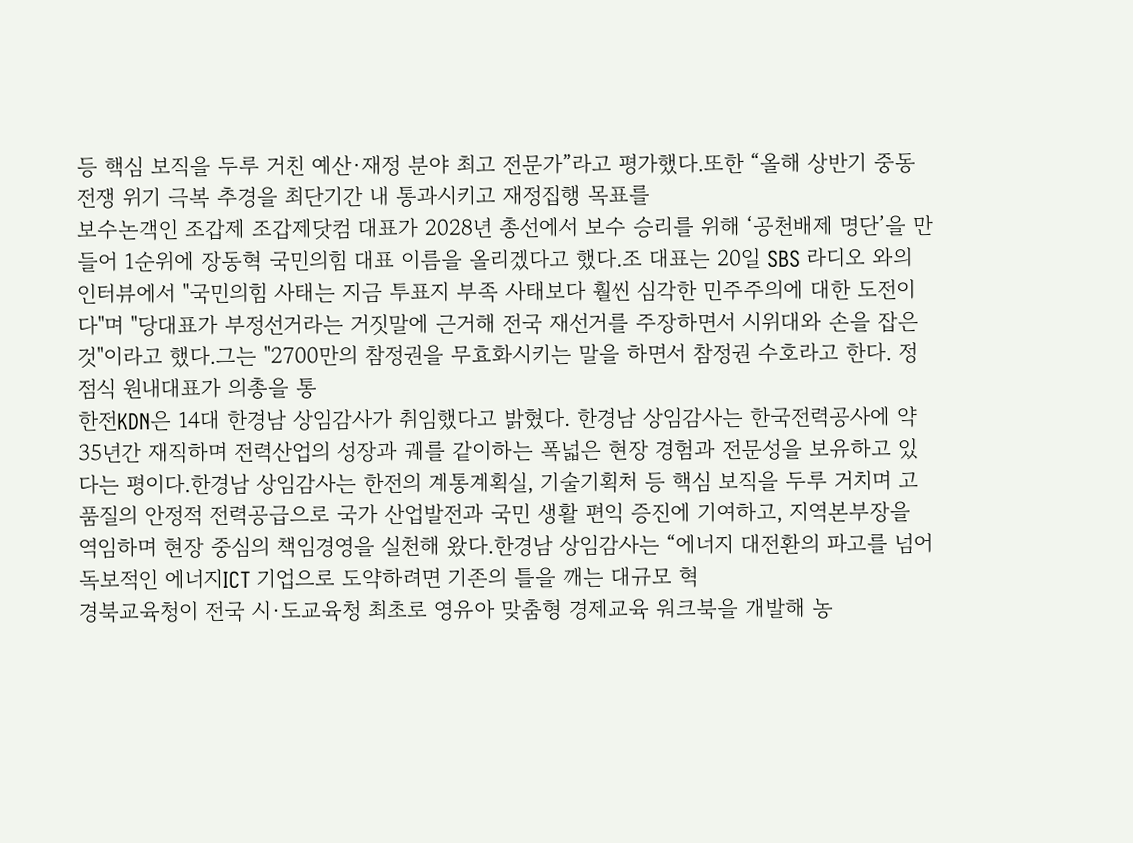등 핵심 보직을 두루 거친 예산·재정 분야 최고 전문가”라고 평가했다.또한 “올해 상반기 중동전쟁 위기 극복 추경을 최단기간 내 통과시키고 재정집행 목표를
보수논객인 조갑제 조갑제닷컴 대표가 2028년 총선에서 보수 승리를 위해 ‘공천배제 명단’을 만들어 1순위에 장동혁 국민의힘 대표 이름을 올리겠다고 했다.조 대표는 20일 SBS 라디오 와의 인터뷰에서 "국민의힘 사태는 지금 투표지 부족 사태보다 훨씬 심각한 민주주의에 대한 도전이다"며 "당대표가 부정선거라는 거짓말에 근거해 전국 재선거를 주장하면서 시위대와 손을 잡은 것"이라고 했다.그는 "2700만의 참정권을 무효화시키는 말을 하면서 참정권 수호라고 한다. 정점식 원내대표가 의총을 통
한전KDN은 14대 한경남 상임감사가 취임했다고 밝혔다. 한경남 상임감사는 한국전력공사에 약 35년간 재직하며 전력산업의 성장과 궤를 같이하는 폭넓은 현장 경험과 전문성을 보유하고 있다는 평이다.한경남 상임감사는 한전의 계통계획실, 기술기획처 등 핵심 보직을 두루 거치며 고품질의 안정적 전력공급으로 국가 산업발전과 국민 생활 편익 증진에 기여하고, 지역본부장을 역임하며 현장 중심의 책임경영을 실천해 왔다.한경남 상임감사는 “에너지 대전환의 파고를 넘어 독보적인 에너지ICT 기업으로 도약하려면 기존의 틀을 깨는 대규모 혁
경북교육청이 전국 시·도교육청 최초로 영유아 맞춤형 경제교육 워크북을 개발해 농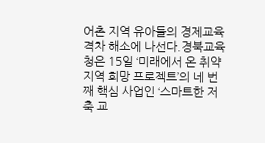어촌 지역 유아들의 경제교육 격차 해소에 나선다.경북교육청은 15일 ‘미래에서 온 취약지역 희망 프로젝트’의 네 번째 핵심 사업인 ‘스마트한 저축 교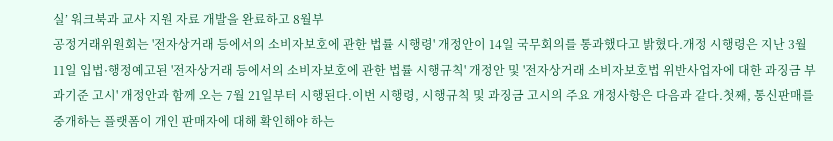실’ 워크북과 교사 지원 자료 개발을 완료하고 8월부
공정거래위원회는 '전자상거래 등에서의 소비자보호에 관한 법률 시행령' 개정안이 14일 국무회의를 통과했다고 밝혔다.개정 시행령은 지난 3월 11일 입법·행정예고된 '전자상거래 등에서의 소비자보호에 관한 법률 시행규칙' 개정안 및 '전자상거래 소비자보호법 위반사업자에 대한 과징금 부과기준 고시' 개정안과 함께 오는 7월 21일부터 시행된다.이번 시행령, 시행규칙 및 과징금 고시의 주요 개정사항은 다음과 같다.첫째, 통신판매를 중개하는 플랫폼이 개인 판매자에 대해 확인해야 하는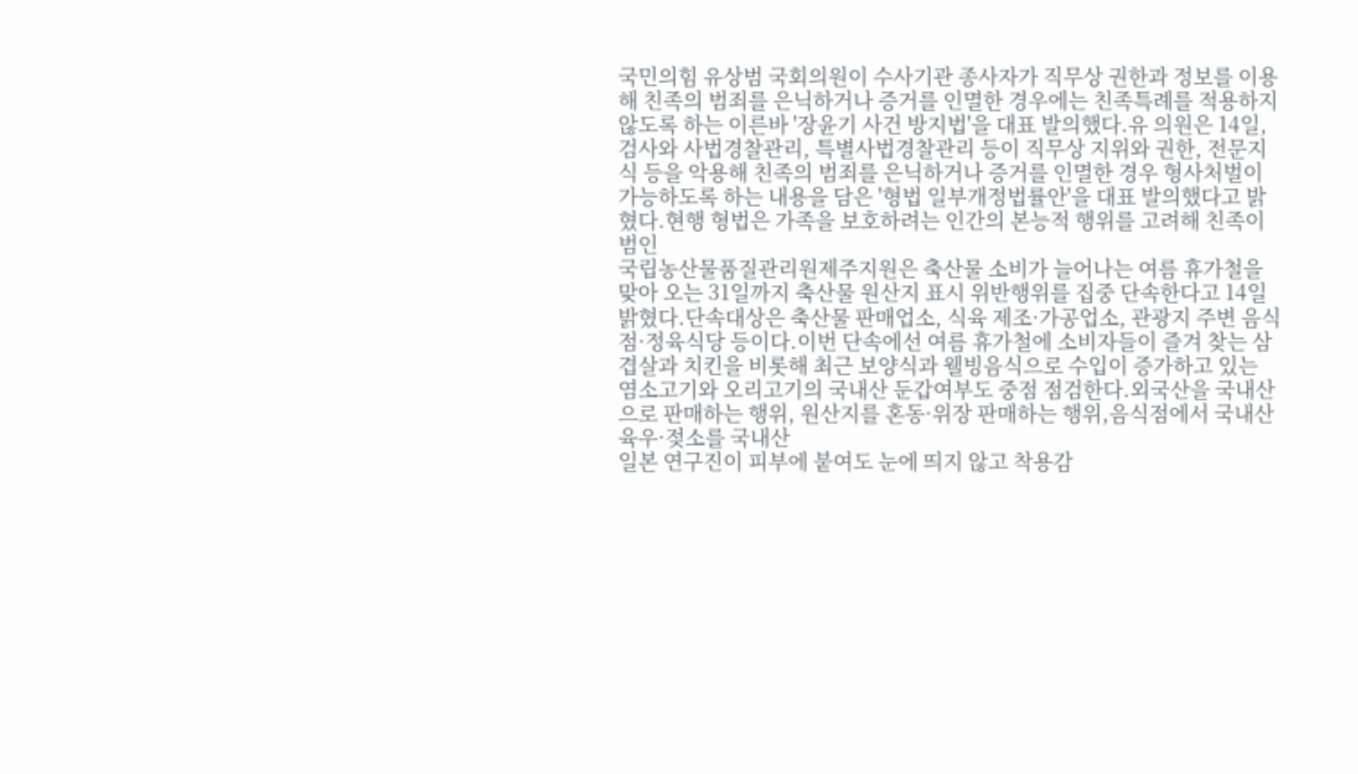국민의힘 유상범 국회의원이 수사기관 종사자가 직무상 권한과 정보를 이용해 친족의 범죄를 은닉하거나 증거를 인멸한 경우에는 친족특례를 적용하지 않도록 하는 이른바 '장윤기 사건 방지법'을 대표 발의했다.유 의원은 14일, 검사와 사법경찰관리, 특별사법경찰관리 등이 직무상 지위와 권한, 전문지식 등을 악용해 친족의 범죄를 은닉하거나 증거를 인멸한 경우 형사처벌이 가능하도록 하는 내용을 담은 '형법 일부개정법률안'을 대표 발의했다고 밝혔다.현행 형법은 가족을 보호하려는 인간의 본능적 행위를 고려해 친족이 범인
국립농산물품질관리원제주지원은 축산물 소비가 늘어나는 여름 휴가철을 맞아 오는 31일까지 축산물 원산지 표시 위반행위를 집중 단속한다고 14일 밝혔다.단속대상은 축산물 판매업소, 식육 제조·가공업소, 관광지 주변 음식점·정육식당 등이다.이번 단속에선 여름 휴가철에 소비자들이 즐겨 찾는 삼겹살과 치킨을 비롯해 최근 보양식과 웰빙음식으로 수입이 증가하고 있는 염소고기와 오리고기의 국내산 둔갑여부도 중점 점검한다.외국산을 국내산으로 판매하는 행위, 원산지를 혼동·위장 판매하는 행위,음식점에서 국내산 육우·젖소를 국내산
일본 연구진이 피부에 붙여도 눈에 띄지 않고 착용감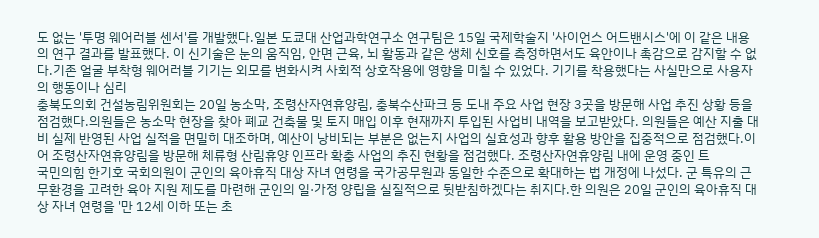도 없는 '투명 웨어러블 센서'를 개발했다.일본 도쿄대 산업과학연구소 연구팀은 15일 국제학술지 '사이언스 어드밴시스'에 이 같은 내용의 연구 결과를 발표했다. 이 신기술은 눈의 움직임, 안면 근육, 뇌 활동과 같은 생체 신호를 측정하면서도 육안이나 촉감으로 감지할 수 없다.기존 얼굴 부착형 웨어러블 기기는 외모를 변화시켜 사회적 상호작용에 영향을 미칠 수 있었다. 기기를 착용했다는 사실만으로 사용자의 행동이나 심리
충북도의회 건설농림위원회는 20일 농소막, 조령산자연휴양림, 충북수산파크 등 도내 주요 사업 현장 3곳을 방문해 사업 추진 상황 등을 점검했다.의원들은 농소막 현장을 찾아 폐교 건축물 및 토지 매입 이후 현재까지 투입된 사업비 내역을 보고받았다. 의원들은 예산 지출 대비 실제 반영된 사업 실적을 면밀히 대조하며, 예산이 낭비되는 부분은 없는지 사업의 실효성과 향후 활용 방안을 집중적으로 점검했다.이어 조령산자연휴양림을 방문해 체류형 산림휴양 인프라 확충 사업의 추진 현황을 점검했다. 조령산자연휴양림 내에 운영 중인 트
국민의힘 한기호 국회의원이 군인의 육아휴직 대상 자녀 연령을 국가공무원과 동일한 수준으로 확대하는 법 개정에 나섰다. 군 특유의 근무환경을 고려한 육아 지원 제도를 마련해 군인의 일·가정 양립을 실질적으로 뒷받침하겠다는 취지다.한 의원은 20일 군인의 육아휴직 대상 자녀 연령을 '만 12세 이하 또는 초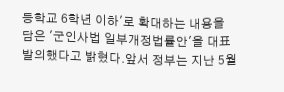등학교 6학년 이하'로 확대하는 내용을 담은 '군인사법 일부개정법률안'을 대표 발의했다고 밝혔다.앞서 정부는 지난 5월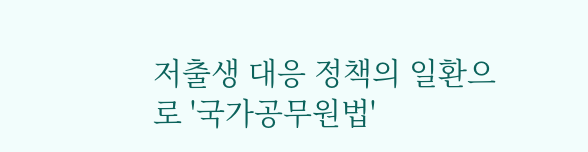저출생 대응 정책의 일환으로 '국가공무원법'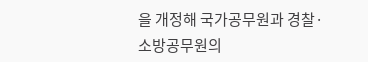을 개정해 국가공무원과 경찰·소방공무원의